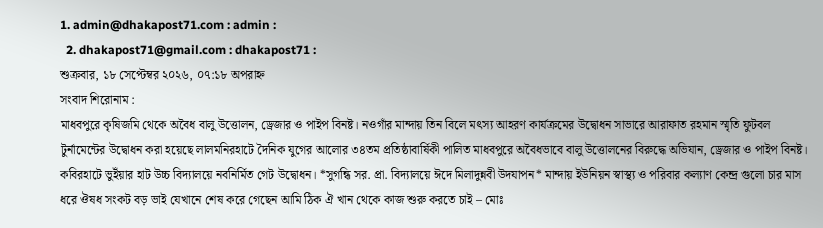1. admin@dhakapost71.com : admin :
  2. dhakapost71@gmail.com : dhakapost71 :
শুক্রবার, ১৮ সেপ্টেম্বর ২০২৬, ০৭:১৮ অপরাহ্ন
সংবাদ শিরোনাম :
মাধবপুরে কৃষিজমি থেকে অবৈধ বালু উত্তোলন, ড্রেজার ও পাইপ বিনষ্ট। ন‌ওগাঁর মান্দায় তিন বিলে মৎস্য আহরণ কার্যক্রমের উদ্বোধন সাভারে আরাফাত রহমান স্মৃতি ফুটবল টুর্নামেন্টের উদ্বোধন করা হয়েছে লালমনিরহাটে দৈনিক যুগের আলোর ৩৪তম প্রতিষ্ঠাবার্ষিকী পালিত মাধবপুরে অবৈধভাবে বালু উত্তোলনের বিরুদ্ধে অভিযান, ড্রেজার ও পাইপ বিনষ্ট। কবিরহাটে ভুইঁয়ার হাট উচ্চ বিদ্যালয়ে নবনির্মিত গেট উদ্বোধন। *সুগন্ধি সর. প্রা. বিদ্যালয়ে ঈদে মিলাদুন্নবী উদযাপন* মান্দায় ইউনিয়ন স্বাস্থ্য ও পরিবার কল্যাণ কেন্দ্র গুলো চার মাস ধরে ঔষধ সংকট বড় ভাই যেখানে শেষ করে গেছেন আমি ঠিক ঐ খান থেকে কাজ শুরু করতে চাই – মোঃ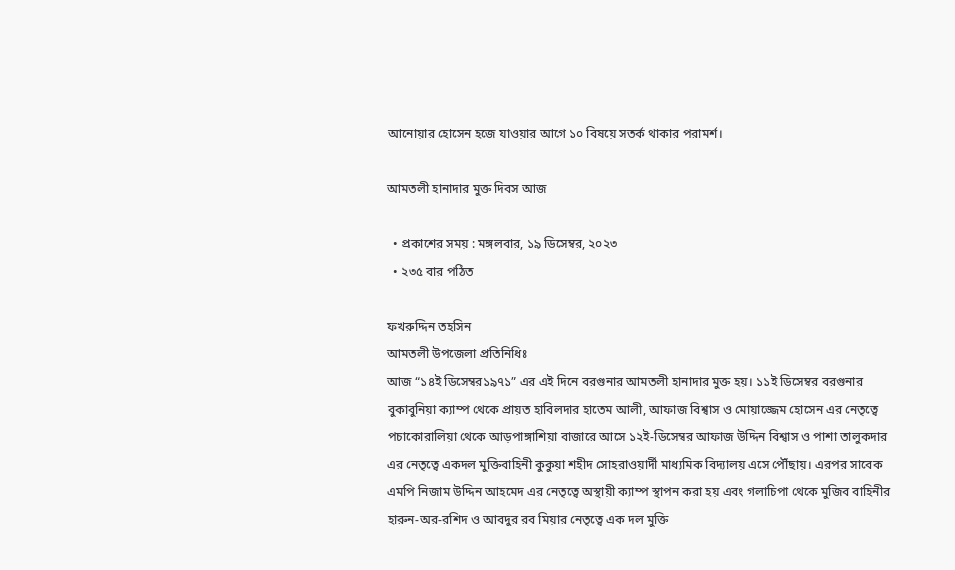আনোয়ার হোসেন হজে যাওয়ার আগে ১০ বিষয়ে সতর্ক থাকার পরামর্শ।

আমতলী হানাদার মুক্ত দিবস আজ

  • প্রকাশের সময় : মঙ্গলবার, ১৯ ডিসেম্বর, ২০২৩
  • ২৩৫ বার পঠিত

ফখরুদ্দিন তহসিন
আমতলী উপজেলা প্রতিনিধিঃ
আজ “১৪ই ডিসেম্বর১৯৭১” এর এই দিনে বরগুনার আমতলী হানাদার মুক্ত হয়। ১১ই ডিসেম্বর বরগুনার বুকাবুনিয়া ক্যাম্প থেকে প্রায়ত হাবিলদার হাতেম আলী, আফাজ বিশ্বাস ও মোয়াজ্জেম হোসেন এর নেতৃত্বে পচাকোরালিয়া থেকে আড়পাঙ্গাশিয়া বাজারে আসে ১২ই-ডিসেম্বর আফাজ উদ্দিন বিশ্বাস ও পাশা তালুকদার এর নেতৃত্বে একদল মুক্তিবাহিনী কুকুয়া শহীদ সোহরাওয়ার্দী মাধ্যমিক বিদ্যালয় এসে পৌঁছায়। এরপর সাবেক এমপি নিজাম উদ্দিন আহমেদ এর নেতৃত্বে অস্থায়ী ক্যাম্প স্থাপন করা হয় এবং গলাচিপা থেকে মুজিব বাহিনীর হারুন-অর-রশিদ ও আবদুর রব মিয়ার নেতৃত্বে এক দল মুক্তি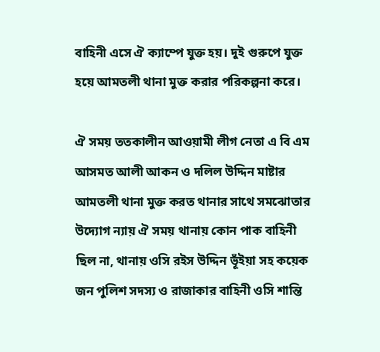বাহিনী এসে ঐ ক্যাম্পে যুক্ত হয়। দুই গুরুপে যুক্ত হয়ে আমতলী থানা মুক্ত করার পরিকল্পনা করে।

ঐ সময় ততকালীন আওয়ামী লীগ নেতা এ বি এম আসমত আলী আকন ও দলিল উদ্দিন মাষ্টার আমতলী থানা মুক্ত করত থানার সাথে সমঝোতার উদ্যোগ ন্যায় ঐ সময় থানায় কোন পাক বাহিনী ছিল না, থানায় ওসি রইস উদ্দিন ভূঁইয়া সহ কয়েক জন পুলিশ সদস্য ও রাজাকার বাহিনী ওসি শান্তি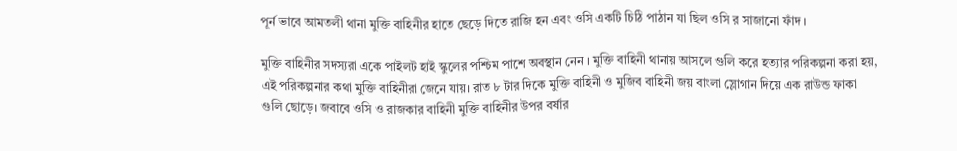পূর্ন ভাবে আমতলী থানা মুক্তি বাহিনীর হাতে ছেড়ে দিতে রাজি হন এবং ওসি একটি চিঠি পাঠান যা ছিল ওসি র সাজানো ফাঁদ ।

মুক্তি বাহিনীর সদস্যরা একে পাইলট হাই স্কুলের পশ্চিম পাশে অবস্থান নেন । মুক্তি বাহিনী থানায় আসলে গুলি করে হত্যার পরিকল্পনা করা হয়, এই পরিকল্পনার কথা মুক্তি বাহিনীরা জেনে যায়। রাত ৮ টার দিকে মুক্তি বাহিনী ও মুজিব বাহিনী জয় বাংলা স্লোগান দিয়ে এক রাউন্ড ফাকা গুলি ছোড়ে। জবাবে ওসি ও রাজকার বাহিনী মুক্তি বাহিনীর উপর বর্ষার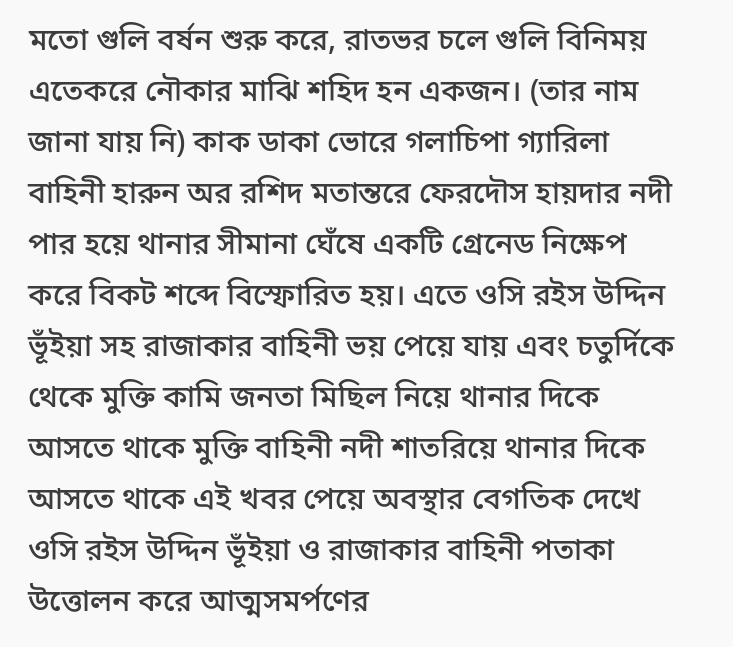মতো গুলি বর্ষন শুরু করে, রাতভর চলে গুলি বিনিময় এতেকরে নৌকার মাঝি শহিদ হন একজন। (তার নাম জানা যায় নি) কাক ডাকা ভোরে গলাচিপা গ্যারিলা বাহিনী হারুন অর রশিদ মতান্তরে ফেরদৌস হায়দার নদী পার হয়ে থানার সীমানা ঘেঁষে একটি গ্রেনেড নিক্ষেপ করে বিকট শব্দে বিস্ফোরিত হয়। এতে ওসি রইস উদ্দিন ভূঁইয়া সহ রাজাকার বাহিনী ভয় পেয়ে যায় এবং চতুর্দিকে থেকে মুক্তি কামি জনতা মিছিল নিয়ে থানার দিকে আসতে থাকে মুক্তি বাহিনী নদী শাতরিয়ে থানার দিকে আসতে থাকে এই খবর পেয়ে অবস্থার বেগতিক দেখে ওসি রইস উদ্দিন ভূঁইয়া ও রাজাকার বাহিনী পতাকা উত্তোলন করে আত্মসমর্পণের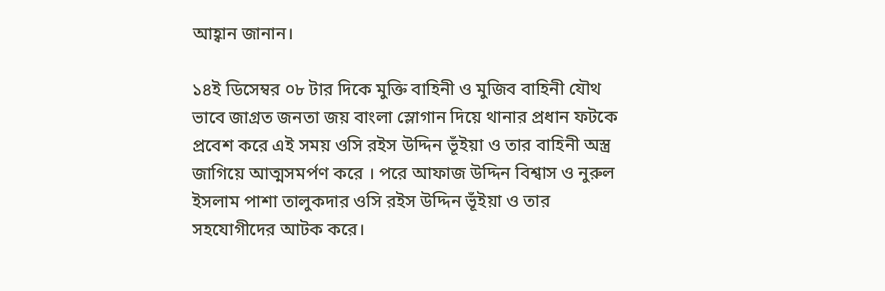আহ্বান জানান।

১৪ই ডিসেম্বর ০৮ টার দিকে মুক্তি বাহিনী ও মুজিব বাহিনী যৌথ ভাবে জাগ্রত জনতা জয় বাংলা স্লোগান দিয়ে থানার প্রধান ফটকে প্রবেশ করে এই সময় ওসি রইস উদ্দিন ভূঁইয়া ও তার বাহিনী অস্ত্র জাগিয়ে আত্মসমর্পণ করে । পরে আফাজ উদ্দিন বিশ্বাস ও নুরুল ইসলাম পাশা তালুকদার ওসি রইস উদ্দিন ভূঁইয়া ও তার সহযোগীদের আটক করে।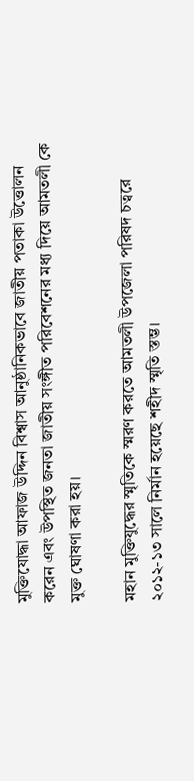মুক্তিযোদ্ধা আফাজ উদ্দিন বিশ্বাস আনুষ্ঠানিকভাবে জাতীয় পতাকা উত্তোলন করেন এবং উপস্থিত জনতা জাতীয় সংঙ্গীত পরিবেশনের মধ্য দিয়ে আমতলী কে মুক্ত ঘোষণা করা হয়।

মহান মুক্তিযুদ্ধের স্মৃতিকে স্মরণ করতে আমতলী উপজেলা পরিষদ চত্বরে ২০১২-১৩ সালে নির্মান হয়েছে শহীদ স্মৃতি স্তম্ভ।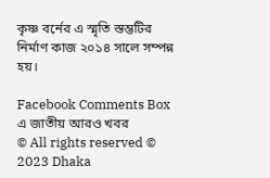কৃষ্ণ বর্নের এ স্মৃতি স্তম্ভটির নির্মাণ কাজ ২০১৪ সালে সম্পন্ন হয়।

Facebook Comments Box
এ জাতীয় আরও খবর
© All rights reserved © 2023 Dhaka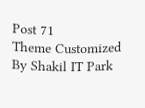Post 71
Theme Customized By Shakil IT Park